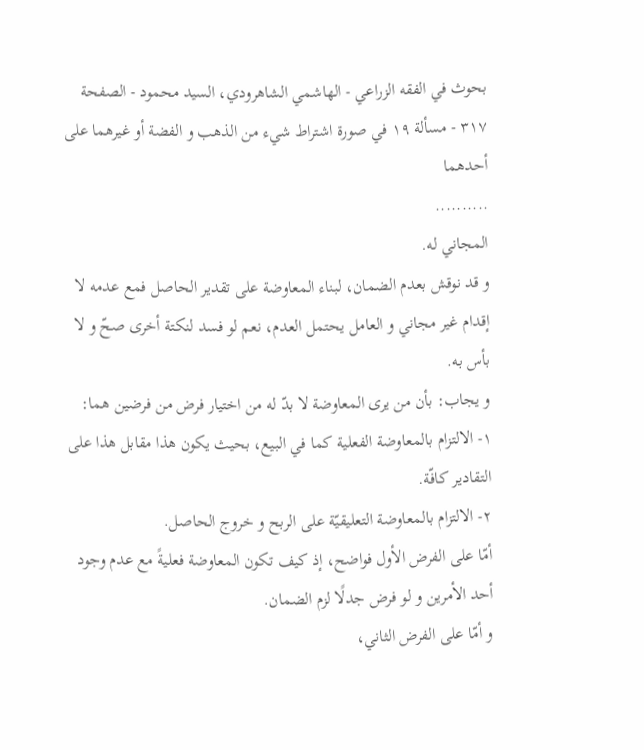بحوث في الفقه الزراعي - الهاشمي الشاهرودي، السيد محمود - الصفحة ٣١٧ - مسألة ١٩ في صورة اشتراط شيء من الذهب و الفضة أو غيرهما على أحدهما
..........
المجاني له.
و قد نوقش بعدم الضمان، لبناء المعاوضة على تقدير الحاصل فمع عدمه لا إقدام غير مجاني و العامل يحتمل العدم، نعم لو فسد لنكتة أخرى صحّ و لا بأس به.
و يجاب: بأن من يرى المعاوضة لا بدّ له من اختيار فرض من فرضين هما:
١- الالتزام بالمعاوضة الفعلية كما في البيع، بحيث يكون هذا مقابل هذا على التقادير كافّة.
٢- الالتزام بالمعاوضة التعليقيّة على الربح و خروج الحاصل.
أمّا على الفرض الأول فواضح، إذ كيف تكون المعاوضة فعليةً مع عدم وجود أحد الأمرين و لو فرض جدلًا لزم الضمان.
و أمّا على الفرض الثاني،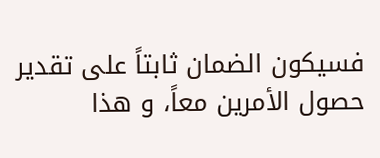فسيكون الضمان ثابتاً على تقدير حصول الأمرين معاً، و هذا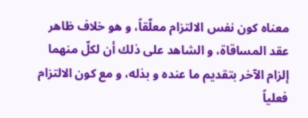معناه كون نفس الالتزام معلّقاً، و هو خلاف ظاهر عقد المساقاة، و الشاهد على ذلك أن لكلّ منهما إلزام الآخر بتقديم ما عنده و بذله، و مع كون الالتزام فعلياً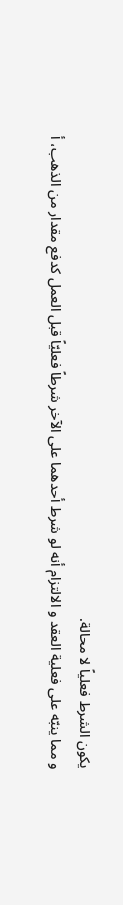يكون الشرط فعلياً لا محالة.
و مما ينبّه على فعلية العقد و الالتزام أنه لو شرط أحدهما على الآخر شرطاً فعليّاً قبل العمل كدفع مقدار من الذهب، أ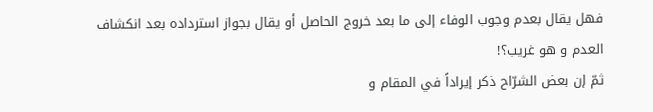فهل يقال بعدم وجوب الوفاء إلى ما بعد خروج الحاصل أو يقال بجواز استرداده بعد انكشاف العدم و هو غريب؟!
ثمّ إن بعض الشرّاح ذكر إيراداً في المقام و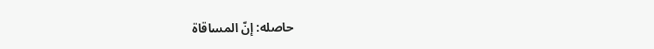حاصله: إنّ المساقاة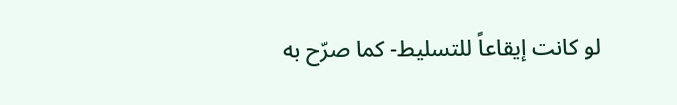لو كانت إيقاعاً للتسليط- كما صرّح به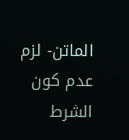الماتن- لزم عدم كون الشرط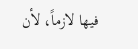فيها لازماً، لأن